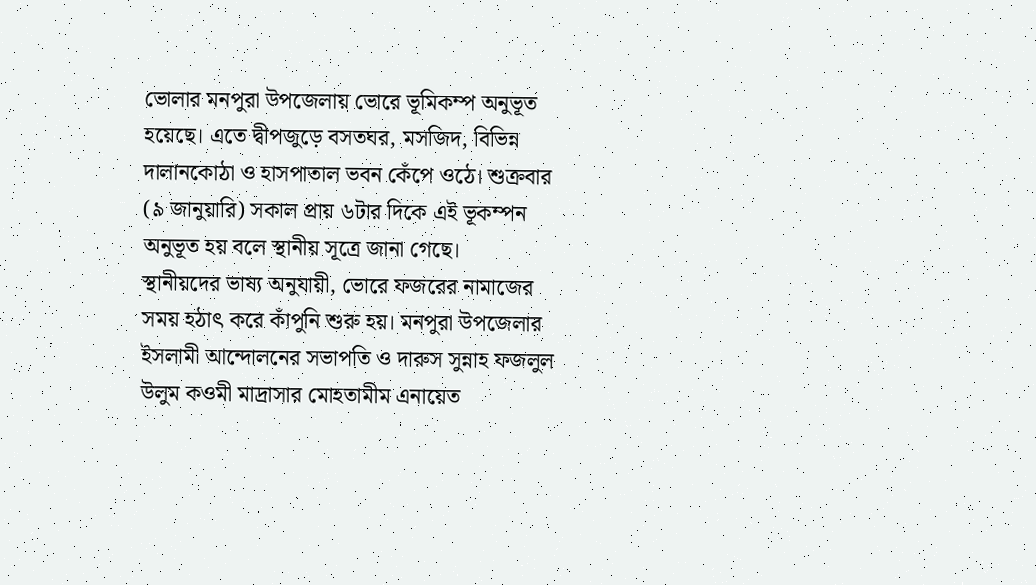ভোলার মনপুরা উপজেলায় ভোরে ভূমিকম্প অনুভূত হয়েছে। এতে দ্বীপজুড়ে বসতঘর, মসজিদ, বিভিন্ন দালানকোঠা ও হাসপাতাল ভবন কেঁপে ওঠে। শুক্রবার (৯ জানুয়ারি) সকাল প্রায় ৬টার দিকে এই ভূকম্পন অনুভূত হয় বলে স্থানীয় সূত্রে জানা গেছে।
স্থানীয়দের ভাষ্য অনুযায়ী, ভোরে ফজরের নামাজের সময় হঠাৎ করে কাঁপুনি শুরু হয়। মনপুরা উপজেলার ইসলামী আন্দোলনের সভাপতি ও দারুস সুন্নাহ ফজলুল উলুম কওমী মাদ্রাসার মোহতামীম এনায়েত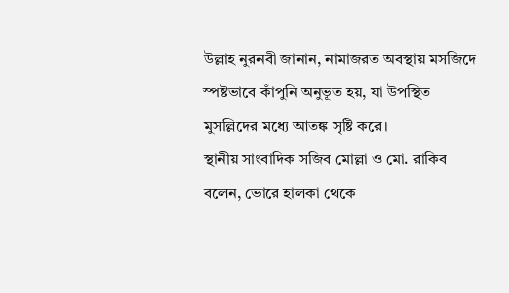উল্লাহ নুরনবী জানান, নামাজরত অবস্থায় মসজিদে স্পষ্টভাবে কাঁপুনি অনুভূত হয়, যা উপস্থিত মুসল্লিদের মধ্যে আতঙ্ক সৃষ্টি করে।
স্থানীয় সাংবাদিক সজিব মোল্লা ও মো. রাকিব বলেন, ভোরে হালকা থেকে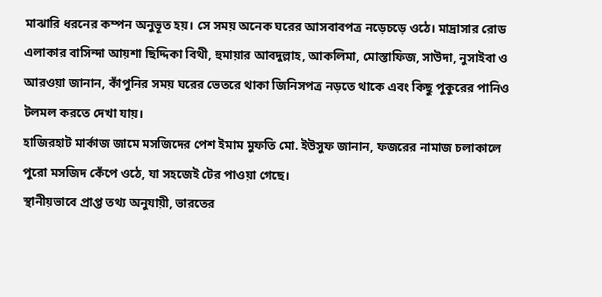মাঝারি ধরনের কম্পন অনুভূত হয়। সে সময় অনেক ঘরের আসবাবপত্র নড়েচড়ে ওঠে। মাদ্রাসার রোড এলাকার বাসিন্দা আয়শা ছিদ্দিকা বিথী, হুমায়ার আবদুল্লাহ, আকলিমা, মোস্তাফিজ, সাউদা, নুসাইবা ও আরওয়া জানান, কাঁপুনির সময় ঘরের ভেতরে থাকা জিনিসপত্র নড়তে থাকে এবং কিছু পুকুরের পানিও টলমল করতে দেখা যায়।
হাজিরহাট মার্কাজ জামে মসজিদের পেশ ইমাম মুফতি মো. ইউসুফ জানান, ফজরের নামাজ চলাকালে পুরো মসজিদ কেঁপে ওঠে, যা সহজেই টের পাওয়া গেছে।
স্থানীয়ভাবে প্রাপ্ত তথ্য অনুযায়ী, ভারতের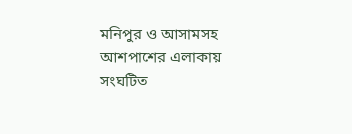মনিপুর ও আসামসহ আশপাশের এলাকায় সংঘটিত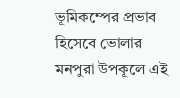ভূমিকম্পের প্রভাব হিসেবে ভোলার মনপুরা উপকূলে এই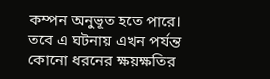কম্পন অনুভূত হতে পারে। তবে এ ঘটনায় এখন পর্যন্ত কোনো ধরনের ক্ষয়ক্ষতির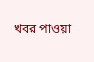খবর পাওয়া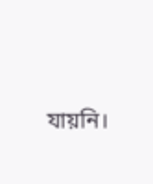যায়নি।